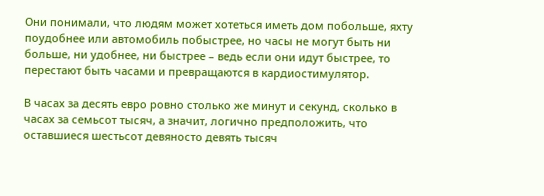Они понимали, что людям может хотеться иметь дом побольше, яхту поудобнее или автомобиль побыстрее, но часы не могут быть ни больше, ни удобнее, ни быстрее – ведь если они идут быстрее, то перестают быть часами и превращаются в кардиостимулятор.

В часах за десять евро ровно столько же минут и секунд, сколько в часах за семьсот тысяч, а значит, логично предположить, что оставшиеся шестьсот девяносто девять тысяч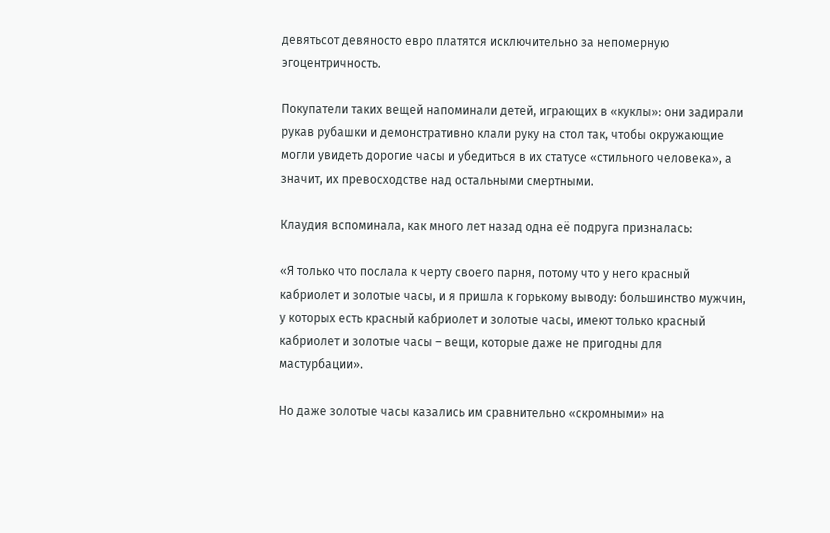девятьсот девяносто евро платятся исключительно за непомерную эгоцентричность.

Покупатели таких вещей напоминали детей, играющих в «куклы»: они задирали рукав рубашки и демонстративно клали руку на стол так, чтобы окружающие могли увидеть дорогие часы и убедиться в их статусе «стильного человека», а значит, их превосходстве над остальными смертными.

Клаудия вспоминала, как много лет назад одна её подруга призналась:

«Я только что послала к черту своего парня, потому что у него красный кабриолет и золотые часы, и я пришла к горькому выводу: большинство мужчин, у которых есть красный кабриолет и золотые часы, имеют только красный кабриолет и золотые часы – вещи, которые даже не пригодны для мастурбации».

Но даже золотые часы казались им сравнительно «скромными» на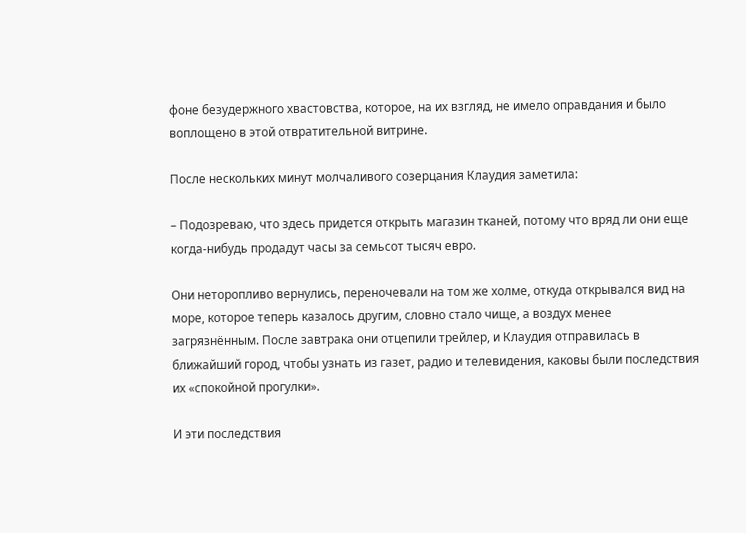фоне безудержного хвастовства, которое, на их взгляд, не имело оправдания и было воплощено в этой отвратительной витрине.

После нескольких минут молчаливого созерцания Клаудия заметила:

– Подозреваю, что здесь придется открыть магазин тканей, потому что вряд ли они еще когда-нибудь продадут часы за семьсот тысяч евро.

Они неторопливо вернулись, переночевали на том же холме, откуда открывался вид на море, которое теперь казалось другим, словно стало чище, а воздух менее загрязнённым. После завтрака они отцепили трейлер, и Клаудия отправилась в ближайший город, чтобы узнать из газет, радио и телевидения, каковы были последствия их «спокойной прогулки».

И эти последствия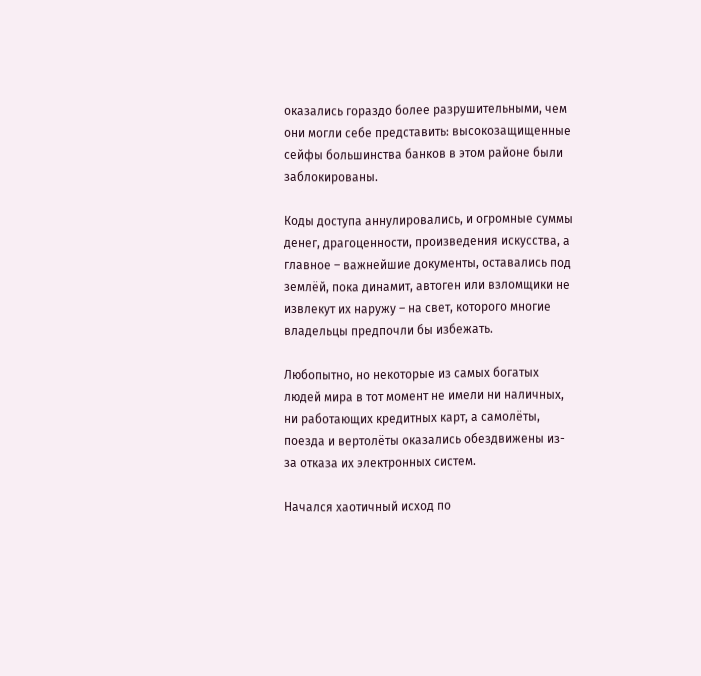оказались гораздо более разрушительными, чем они могли себе представить: высокозащищенные сейфы большинства банков в этом районе были заблокированы.

Коды доступа аннулировались, и огромные суммы денег, драгоценности, произведения искусства, а главное – важнейшие документы, оставались под землёй, пока динамит, автоген или взломщики не извлекут их наружу – на свет, которого многие владельцы предпочли бы избежать.

Любопытно, но некоторые из самых богатых людей мира в тот момент не имели ни наличных, ни работающих кредитных карт, а самолёты, поезда и вертолёты оказались обездвижены из-за отказа их электронных систем.

Начался хаотичный исход по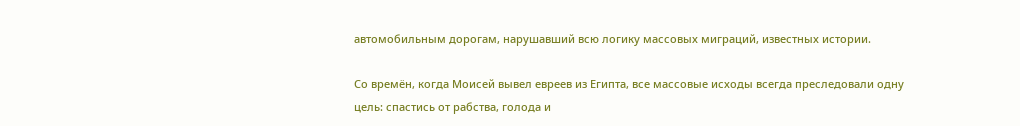автомобильным дорогам, нарушавший всю логику массовых миграций, известных истории.

Со времён, когда Моисей вывел евреев из Египта, все массовые исходы всегда преследовали одну цель: спастись от рабства, голода и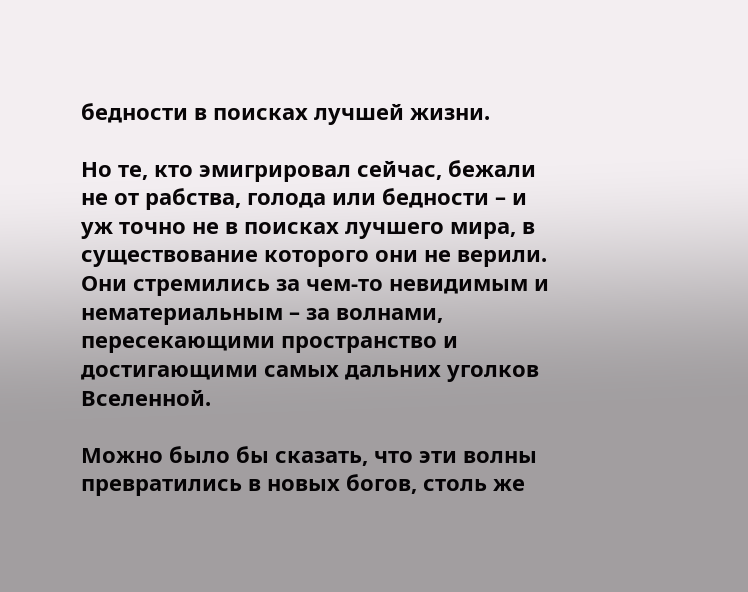бедности в поисках лучшей жизни.

Но те, кто эмигрировал сейчас, бежали не от рабства, голода или бедности – и уж точно не в поисках лучшего мира, в существование которого они не верили. Они стремились за чем-то невидимым и нематериальным – за волнами, пересекающими пространство и достигающими самых дальних уголков Вселенной.

Можно было бы сказать, что эти волны превратились в новых богов, столь же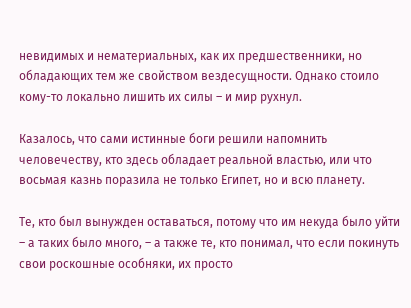невидимых и нематериальных, как их предшественники, но обладающих тем же свойством вездесущности. Однако стоило кому-то локально лишить их силы – и мир рухнул.

Казалось, что сами истинные боги решили напомнить человечеству, кто здесь обладает реальной властью, или что восьмая казнь поразила не только Египет, но и всю планету.

Те, кто был вынужден оставаться, потому что им некуда было уйти – а таких было много, – а также те, кто понимал, что если покинуть свои роскошные особняки, их просто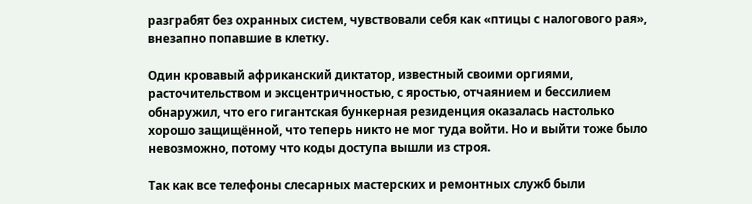разграбят без охранных систем, чувствовали себя как «птицы с налогового рая», внезапно попавшие в клетку.

Один кровавый африканский диктатор, известный своими оргиями, расточительством и эксцентричностью, с яростью, отчаянием и бессилием обнаружил, что его гигантская бункерная резиденция оказалась настолько хорошо защищённой, что теперь никто не мог туда войти. Но и выйти тоже было невозможно, потому что коды доступа вышли из строя.

Так как все телефоны слесарных мастерских и ремонтных служб были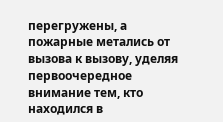перегружены, а пожарные метались от вызова к вызову, уделяя первоочередное внимание тем, кто находился в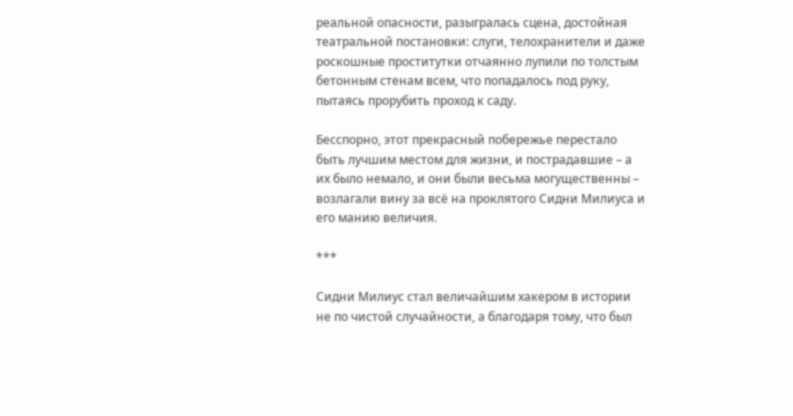реальной опасности, разыгралась сцена, достойная театральной постановки: слуги, телохранители и даже роскошные проститутки отчаянно лупили по толстым бетонным стенам всем, что попадалось под руку, пытаясь прорубить проход к саду.

Бесспорно, этот прекрасный побережье перестало быть лучшим местом для жизни, и пострадавшие – а их было немало, и они были весьма могущественны – возлагали вину за всё на проклятого Сидни Милиуса и его манию величия.

***

Сидни Милиус стал величайшим хакером в истории не по чистой случайности, а благодаря тому, что был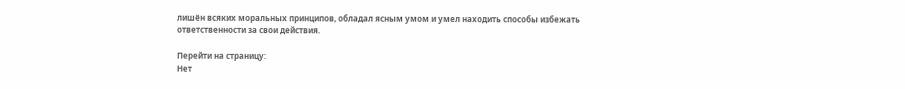лишён всяких моральных принципов, обладал ясным умом и умел находить способы избежать ответственности за свои действия.

Перейти на страницу:
Нет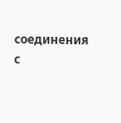соединения с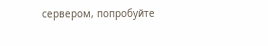сервером, попробуйте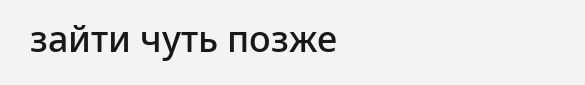зайти чуть позже